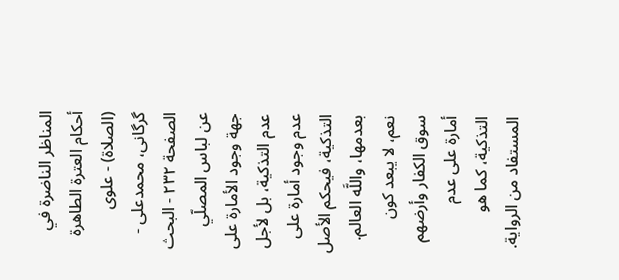المناظر الناضرة في أحکام العترة الطاهرة (الصلاة) - علوی گرگانی، محمدعلی - الصفحة ٢٣٢ - البحث عن لباس المصلّي
جهة وجود الأمارة على عدم التذكية، بل لأجل عدم وجود أمارة على التذكية، فيحكم الأصل بعدمها، واللَّه العالم.
نعم، لا يبعد كون سوق الكفار وأرضهم أمارة على عدم التذكية، كما هو المستفاد من الرواية.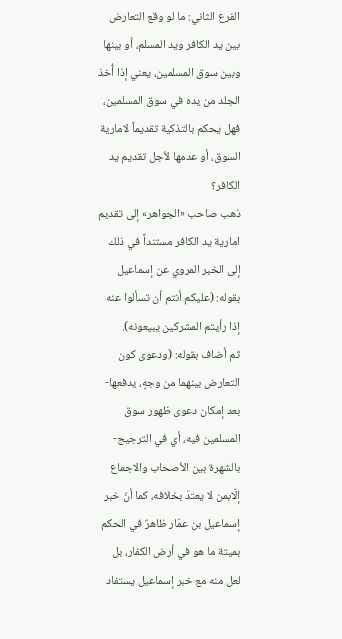الفرع الثاني: ما لو وقع التعارض بين يد الكافر ويد المسلم، أو بينها وبين سوق المسلمين، يعني إذا أُخذ الجلد من يده في سوق المسلمين، فهل يحكم بالتذكية تقديماً لامارية السوق، أو عدمها لأجل تقديم يد الكافر؟
ذهب صاحب «الجواهر» إلى تقديم امارية يد الكافر مستنداً في ذلك إلى الخبر المروي عن إسماعيل بقوله: (عليكم أنتم أن تسألوا عنه إذا رأيتم المشركين يبيعونه).
ثم أضاف بقوله: (ودعوى كون التعارض بينهما من وجهٍ، يدفعها- بعد إمكان دعوى ظهور سوق المسلمين فيه، أي في الترجيح- بالشهرة بين الأصحاب والاجماع إلّابمن لا يعتدّ بخلافه، كما أنّ خبر إسماعيل بن عمّار ظاهرٌ في الحكم بميتة ما هو في أرض الكفار، بل لعل منه مع خبر إسماعيل يستفاد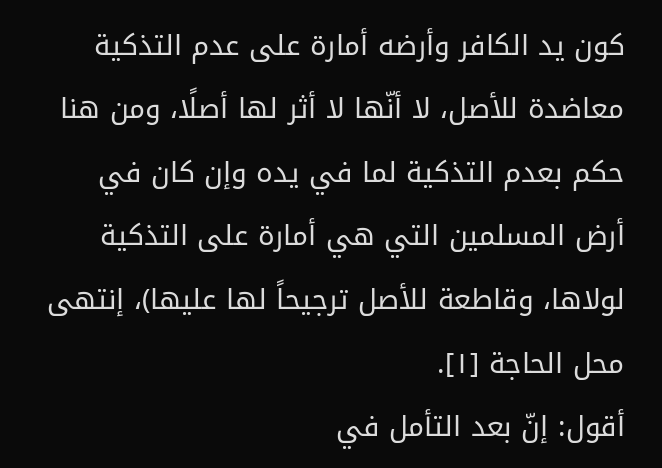كون يد الكافر وأرضه أمارة على عدم التذكية معاضدة للأصل، لا أنّها لا أثر لها أصلًا، ومن هنا حكم بعدم التذكية لما في يده وإن كان في أرض المسلمين التي هي أمارة على التذكية لولاها، وقاطعة للأصل ترجيحاً لها عليها)، إنتهى محل الحاجة [١].
أقول: إنّ بعد التأمل في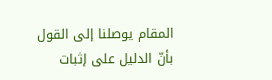المقام يوصلنا إلى القول بأنّ الدليل على إثبات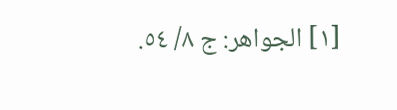[١] الجواهر: ج ٨/ ٥٤.